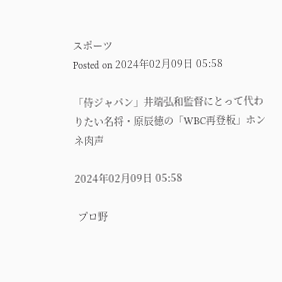スポーツ
Posted on 2024年02月09日 05:58

「侍ジャパン」井端弘和監督にとって代わりたい名将・原辰徳の「WBC再登板」ホンネ肉声

2024年02月09日 05:58

 プロ野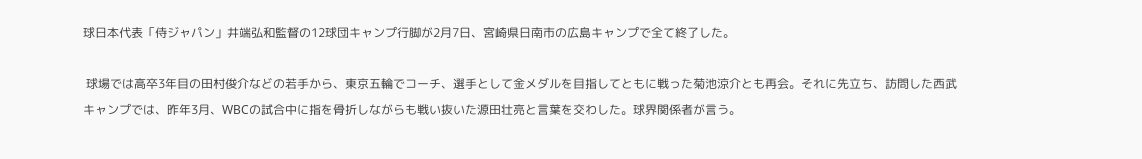球日本代表「侍ジャパン」井端弘和監督の12球団キャンプ行脚が2月7日、宮崎県日南市の広島キャンプで全て終了した。

 球場では高卒3年目の田村俊介などの若手から、東京五輪でコーチ、選手として金メダルを目指してともに戦った菊池涼介とも再会。それに先立ち、訪問した西武キャンプでは、昨年3月、WBCの試合中に指を骨折しながらも戦い抜いた源田壮亮と言葉を交わした。球界関係者が言う。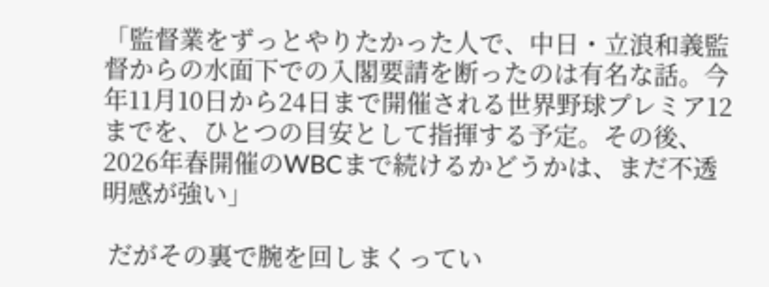「監督業をずっとやりたかった人で、中日・立浪和義監督からの水面下での入閣要請を断ったのは有名な話。今年11月10日から24日まで開催される世界野球プレミア12までを、ひとつの目安として指揮する予定。その後、2026年春開催のWBCまで続けるかどうかは、まだ不透明感が強い」

 だがその裏で腕を回しまくってい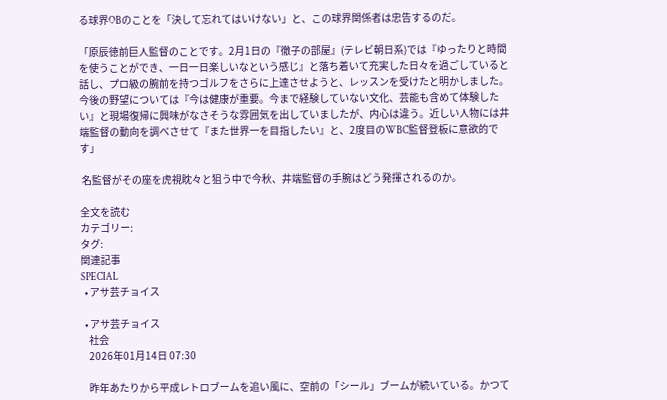る球界OBのことを「決して忘れてはいけない」と、この球界関係者は忠告するのだ。

「原辰徳前巨人監督のことです。2月1日の『徹子の部屋』(テレビ朝日系)では『ゆったりと時間を使うことができ、一日一日楽しいなという感じ』と落ち着いて充実した日々を過ごしていると話し、プロ級の腕前を持つゴルフをさらに上達させようと、レッスンを受けたと明かしました。今後の野望については『今は健康が重要。今まで経験していない文化、芸能も含めて体験したい』と現場復帰に興味がなさそうな雰囲気を出していましたが、内心は違う。近しい人物には井端監督の動向を調べさせて『また世界一を目指したい』と、2度目のWBC監督登板に意欲的です」

 名監督がその座を虎視眈々と狙う中で今秋、井端監督の手腕はどう発揮されるのか。

全文を読む
カテゴリー:
タグ:
関連記事
SPECIAL
  • アサ芸チョイス

  • アサ芸チョイス
    社会
    2026年01月14日 07:30

    昨年あたりから平成レトロブームを追い風に、空前の「シール」ブームが続いている。かつて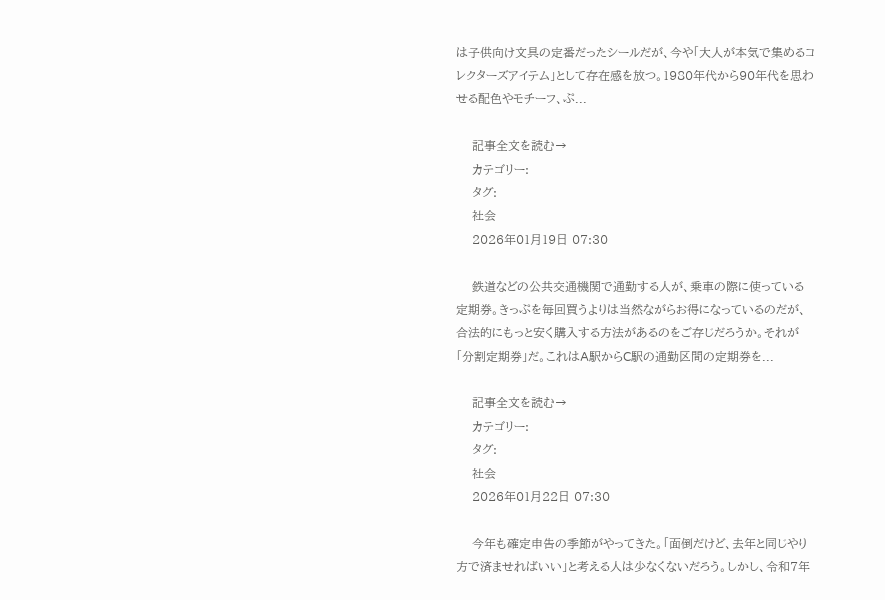は子供向け文具の定番だったシールだが、今や「大人が本気で集めるコレクターズアイテム」として存在感を放つ。1980年代から90年代を思わせる配色やモチーフ、ぷ...

    記事全文を読む→
    カテゴリー:
    タグ:
    社会
    2026年01月19日 07:30

    鉄道などの公共交通機関で通勤する人が、乗車の際に使っている定期券。きっぷを毎回買うよりは当然ながらお得になっているのだが、合法的にもっと安く購入する方法があるのをご存じだろうか。それが「分割定期券」だ。これはA駅からC駅の通勤区間の定期券を...

    記事全文を読む→
    カテゴリー:
    タグ:
    社会
    2026年01月22日 07:30

    今年も確定申告の季節がやってきた。「面倒だけど、去年と同じやり方で済ませればいい」と考える人は少なくないだろう。しかし、令和7年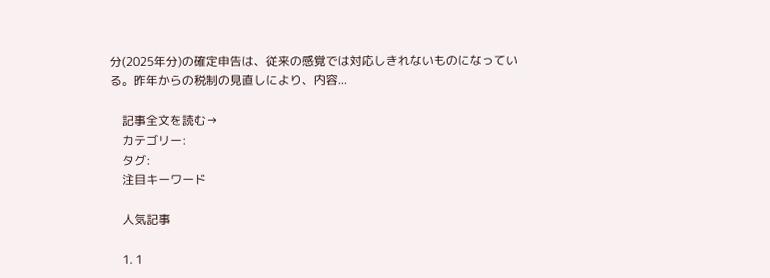分(2025年分)の確定申告は、従来の感覚では対応しきれないものになっている。昨年からの税制の見直しにより、内容...

    記事全文を読む→
    カテゴリー:
    タグ:
    注目キーワード

    人気記事

    1. 1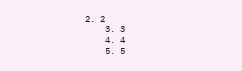2. 2
    3. 3
    4. 4
    5. 5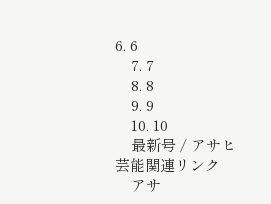6. 6
    7. 7
    8. 8
    9. 9
    10. 10
    最新号 / アサヒ芸能関連リンク
    アサ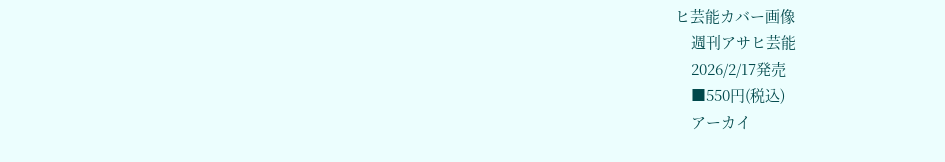ヒ芸能カバー画像
    週刊アサヒ芸能
    2026/2/17発売
    ■550円(税込)
    アーカイ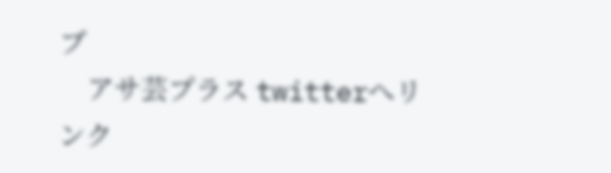ブ
    アサ芸プラス twitterへリンク